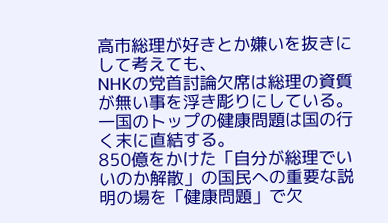高市総理が好きとか嫌いを抜きにして考えても、
NHKの党首討論欠席は総理の資質が無い事を浮き彫りにしている。
一国のトップの健康問題は国の行く末に直結する。
850億をかけた「自分が総理でいいのか解散」の国民への重要な説明の場を「健康問題」で欠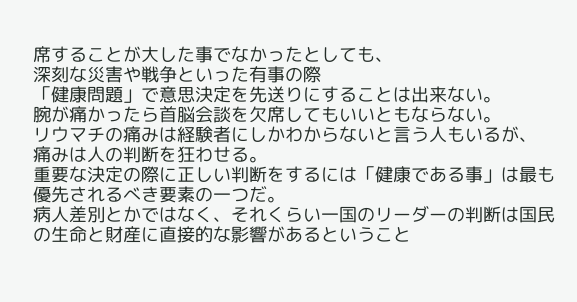席することが大した事でなかったとしても、
深刻な災害や戦争といった有事の際
「健康問題」で意思決定を先送りにすることは出来ない。
腕が痛かったら首脳会談を欠席してもいいともならない。
リウマチの痛みは経験者にしかわからないと言う人もいるが、
痛みは人の判断を狂わせる。
重要な決定の際に正しい判断をするには「健康である事」は最も優先されるべき要素の一つだ。
病人差別とかではなく、それくらい一国のリーダーの判断は国民の生命と財産に直接的な影響があるということ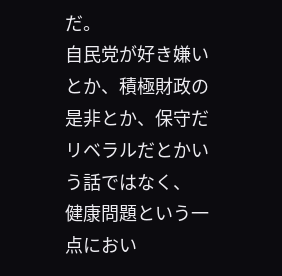だ。
自民党が好き嫌いとか、積極財政の是非とか、保守だリベラルだとかいう話ではなく、
健康問題という一点におい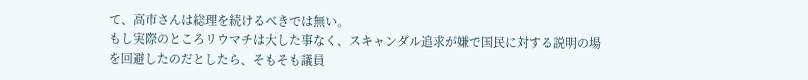て、高市さんは総理を続けるべきでは無い。
もし実際のところリウマチは大した事なく、スキャンダル追求が嫌で国民に対する説明の場を回避したのだとしたら、そもそも議員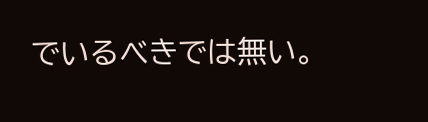でいるべきでは無い。